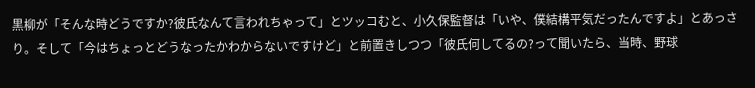黒柳が「そんな時どうですか?彼氏なんて言われちゃって」とツッコむと、小久保監督は「いや、僕結構平気だったんですよ」とあっさり。そして「今はちょっとどうなったかわからないですけど」と前置きしつつ「彼氏何してるの?って聞いたら、当時、野球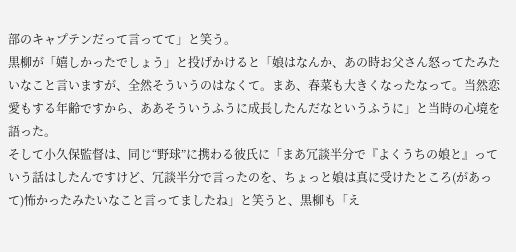部のキャプテンだって言ってて」と笑う。
黒柳が「嬉しかったでしょう」と投げかけると「娘はなんか、あの時お父さん怒ってたみたいなこと言いますが、全然そういうのはなくて。まあ、春菜も大きくなったなって。当然恋愛もする年齢ですから、ああそういうふうに成長したんだなというふうに」と当時の心境を語った。
そして小久保監督は、同じ“野球”に携わる彼氏に「まあ冗談半分で『よくうちの娘と』っていう話はしたんですけど、冗談半分で言ったのを、ちょっと娘は真に受けたところ(があって)怖かったみたいなこと言ってましたね」と笑うと、黒柳も「え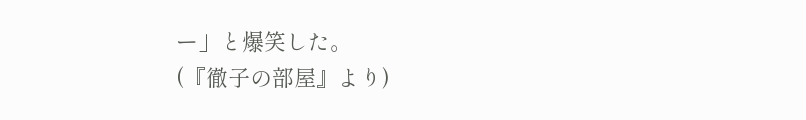ー」と爆笑した。
(『徹子の部屋』より)